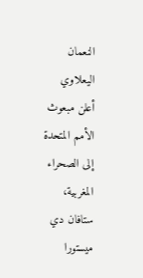النعمان اليعلاوي
أعلن مبعوث الأمم المتحدة إلى الصحراء المغربية، ستافان دي ميستورا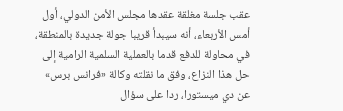عقب جلسة مغلقة عقدها مجلس الأمن الدولي، أول أمس الأربعاء، أنه سيبدأ قريبا جولة جديدة بالمنطقة، في محاولة للدفع قدما بالعملية السلمية الرامية إلى حل هذا النزاع، وفق ما نقلته وكالة «فرانس برس» عن دي ميستورا، ردا على سؤال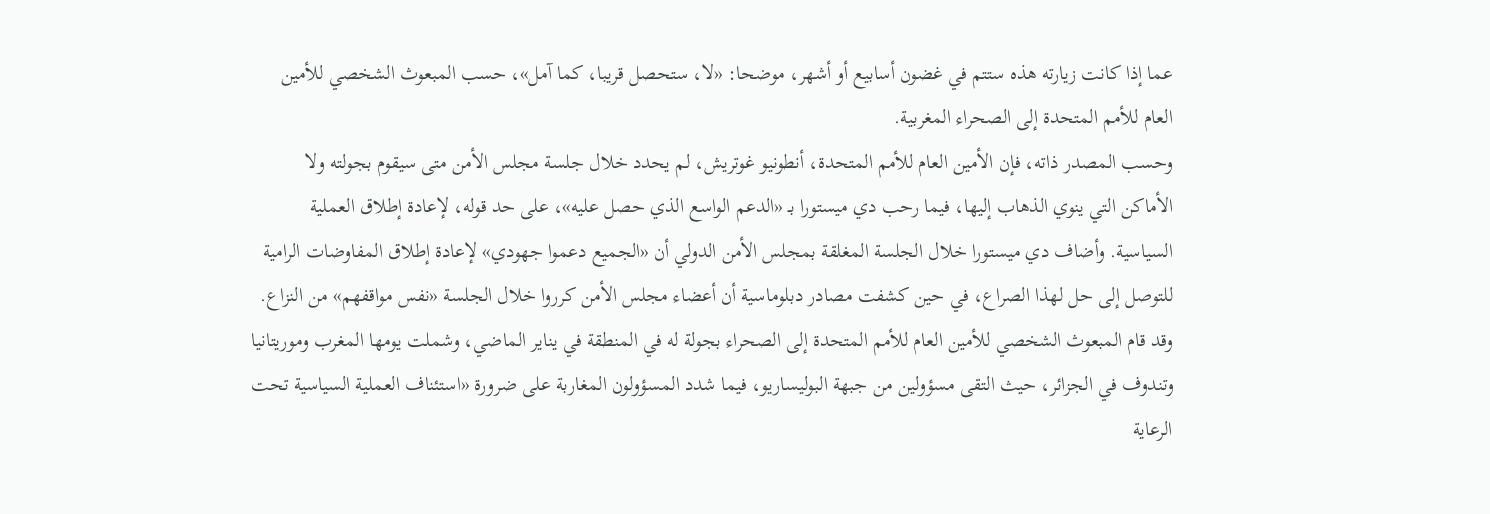عما إذا كانت زيارته هذه ستتم في غضون أسابيع أو أشهر، موضحا: «لا، ستحصل قريبا، كما آمل»، حسب المبعوث الشخصي للأمين العام للأمم المتحدة إلى الصحراء المغربية.
وحسب المصدر ذاته، فإن الأمين العام للأمم المتحدة، أنطونيو غوتريش، لم يحدد خلال جلسة مجلس الأمن متى سيقوم بجولته ولا الأماكن التي ينوي الذهاب إليها، فيما رحب دي ميستورا بـ «الدعم الواسع الذي حصل عليه»، على حد قوله، لإعادة إطلاق العملية السياسية. وأضاف دي ميستورا خلال الجلسة المغلقة بمجلس الأمن الدولي أن «الجميع دعموا جهودي» لإعادة إطلاق المفاوضات الرامية للتوصل إلى حل لهذا الصراع، في حين كشفت مصادر دبلوماسية أن أعضاء مجلس الأمن كرروا خلال الجلسة «نفس مواقفهم» من النزاع.
وقد قام المبعوث الشخصي للأمين العام للأمم المتحدة إلى الصحراء بجولة له في المنطقة في يناير الماضي، وشملت يومها المغرب وموريتانيا وتندوف في الجزائر، حيث التقى مسؤولين من جبهة البوليساريو، فيما شدد المسؤولون المغاربة على ضرورة «استئناف العملية السياسية تحت الرعاية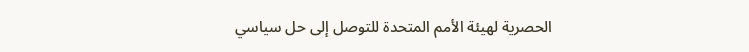الحصرية لهيئة الأمم المتحدة للتوصل إلى حل سياسي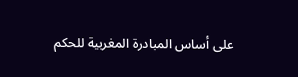على أساس المبادرة المغربية للحكم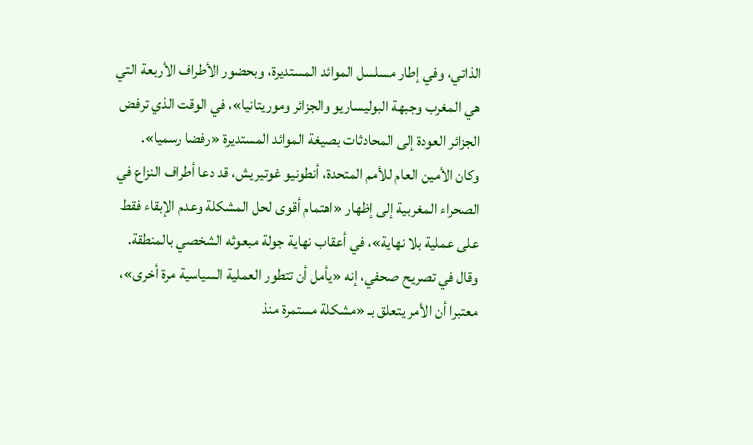الذاتي، وفي إطار مسلسل الموائد المستديرة، وبحضور الأطراف الأربعة التي هي المغرب وجبهة البوليساريو والجزائر وموريتانيا»، في الوقت الذي ترفض الجزائر العودة إلى المحادثات بصيغة الموائد المستديرة «رفضا رسميا».
وكان الأمين العام للأمم المتحدة، أنطونيو غوتيريش، قد دعا أطراف النزاع في الصحراء المغربية إلى إظهار «اهتمام أقوى لحل المشكلة وعدم الإبقاء فقط على عملية بلا نهاية»، في أعقاب نهاية جولة مبعوثه الشخصي بالمنطقة. وقال في تصريح صحفي، إنه «يأمل أن تتطور العملية السياسية مرة أخرى»، معتبرا أن الأمر يتعلق بـ «مشكلة مستمرة منذ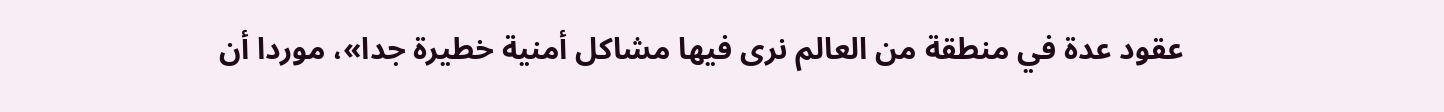عقود عدة في منطقة من العالم نرى فيها مشاكل أمنية خطيرة جدا»، موردا أن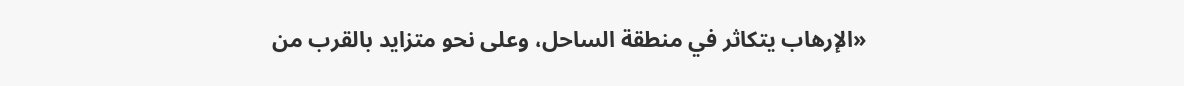«الإرهاب يتكاثر في منطقة الساحل، وعلى نحو متزايد بالقرب من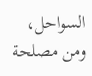السواحل، ومن مصلحة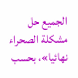الجميع حل مشكلة الصحراء نهائيا»، بحسب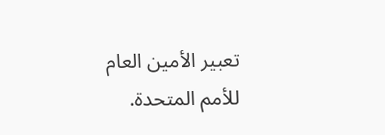تعبير الأمين العام للأمم المتحدة.